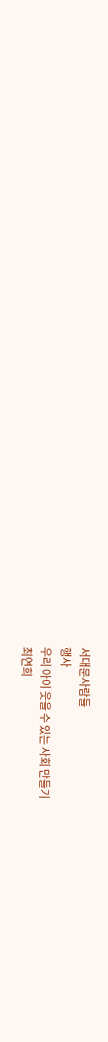서대문사람들
행사
우리 아이 웃을 수 있는 사회 만들기
최연희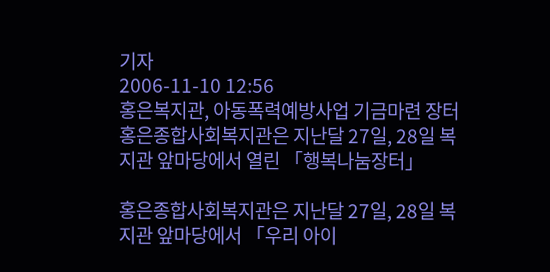기자
2006-11-10 12:56
홍은복지관, 아동폭력예방사업 기금마련 장터
홍은종합사회복지관은 지난달 27일, 28일 복지관 앞마당에서 열린 「행복나눔장터」

홍은종합사회복지관은 지난달 27일, 28일 복지관 앞마당에서 「우리 아이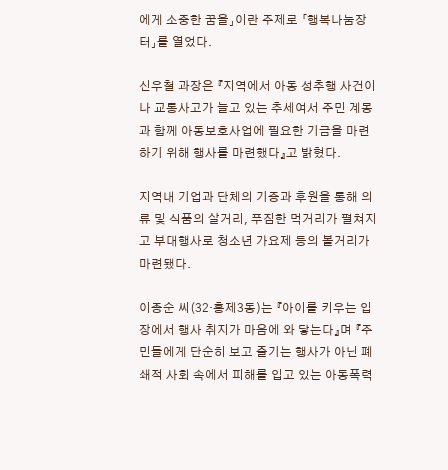에게 소중한 꿈을」이란 주제로 「행복나눔장터」를 열었다.

신우철 과장은 『지역에서 아동 성추행 사건이나 교통사고가 늘고 있는 추세여서 주민 계몽과 함께 아동보호사업에 필요한 기금을 마련하기 위해 행사를 마련했다』고 밝혔다.

지역내 기업과 단체의 기증과 후원을 통해 의류 및 식품의 살거리, 푸짐한 먹거리가 펼쳐지고 부대행사로 청소년 가요제 등의 볼거리가 마련됐다.

이종순 씨(32·홍제3동)는 『아이를 키우는 입장에서 행사 취지가 마음에 와 닿는다』며 『주민들에게 단순히 보고 즐기는 행사가 아닌 폐쇄적 사회 속에서 피해를 입고 있는 아동폭력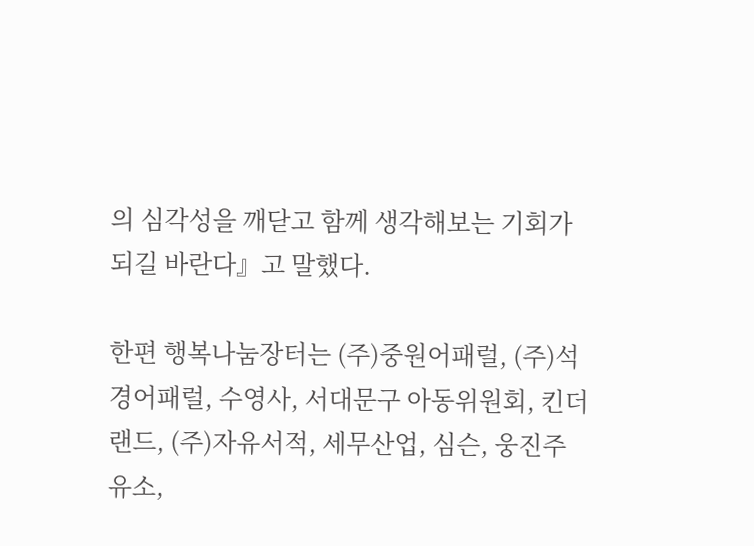의 심각성을 깨닫고 함께 생각해보는 기회가 되길 바란다』고 말했다.

한편 행복나눔장터는 (주)중원어패럴, (주)석경어패럴, 수영사, 서대문구 아동위원회, 킨더랜드, (주)자유서적, 세무산업, 심슨, 웅진주유소,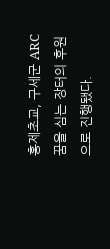홍제초교, 구세군 ARC 꿈을 심는 장터의 후원으로 진행됐다.